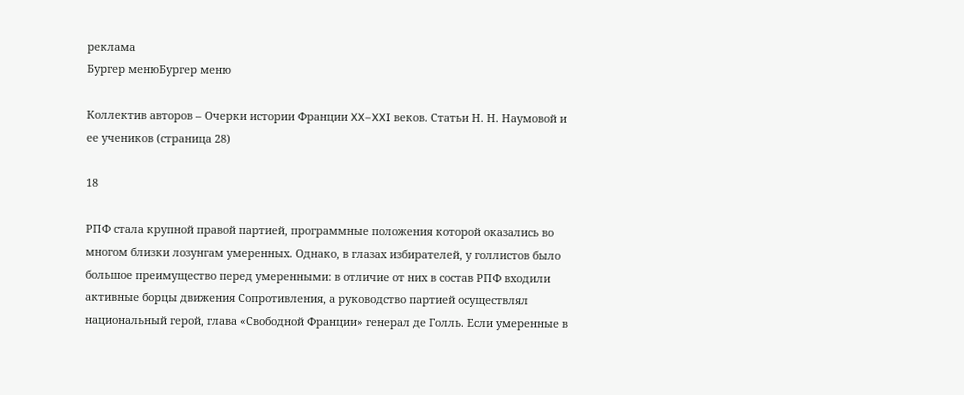реклама
Бургер менюБургер меню

Коллектив авторов – Очерки истории Франции XX–XXI веков. Статьи Н. Н. Наумовой и ее учеников (страница 28)

18

РПФ стала крупной правой партией, программные положения которой оказались во многом близки лозунгам умеренных. Однако, в глазах избирателей, у голлистов было большое преимущество перед умеренными: в отличие от них в состав РПФ входили активные борцы движения Сопротивления, а руководство партией осуществлял национальный герой, глава «Свободной Франции» генерал де Голль. Если умеренные в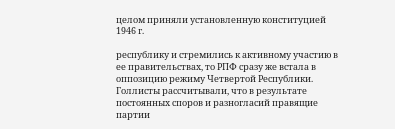целом приняли установленную конституцией 1946 г.

республику и стремились к активному участию в ее правительствах, то РПФ сразу же встала в оппозицию режиму Четвертой Республики. Голлисты рассчитывали, что в результате постоянных споров и разногласий правящие партии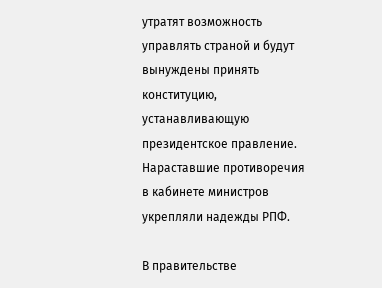утратят возможность управлять страной и будут вынуждены принять конституцию, устанавливающую президентское правление. Нараставшие противоречия в кабинете министров укрепляли надежды РПФ.

В правительстве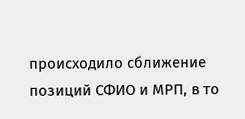происходило сближение позиций СФИО и МРП, в то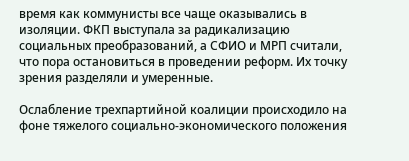время как коммунисты все чаще оказывались в изоляции. ФКП выступала за радикализацию социальных преобразований, а СФИО и МРП считали, что пора остановиться в проведении реформ. Их точку зрения разделяли и умеренные.

Ослабление трехпартийной коалиции происходило на фоне тяжелого социально-экономического положения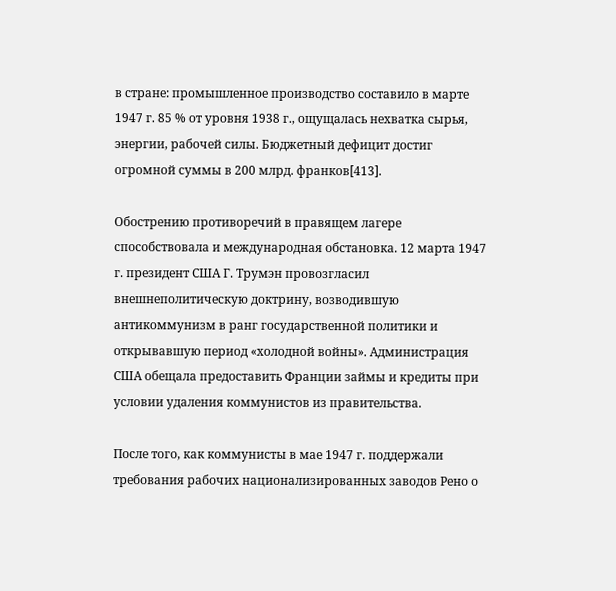в стране: промышленное производство составило в марте 1947 г. 85 % от уровня 1938 г., ощущалась нехватка сырья, энергии, рабочей силы. Бюджетный дефицит достиг огромной суммы в 200 млрд. франков[413].

Обострению противоречий в правящем лагере способствовала и международная обстановка. 12 марта 1947 г. президент США Г. Трумэн провозгласил внешнеполитическую доктрину, возводившую антикоммунизм в ранг государственной политики и открывавшую период «холодной войны». Администрация США обещала предоставить Франции займы и кредиты при условии удаления коммунистов из правительства.

После того, как коммунисты в мае 1947 г. поддержали требования рабочих национализированных заводов Рено о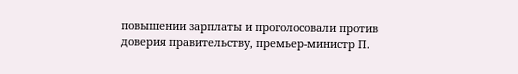повышении зарплаты и проголосовали против доверия правительству, премьер-министр П.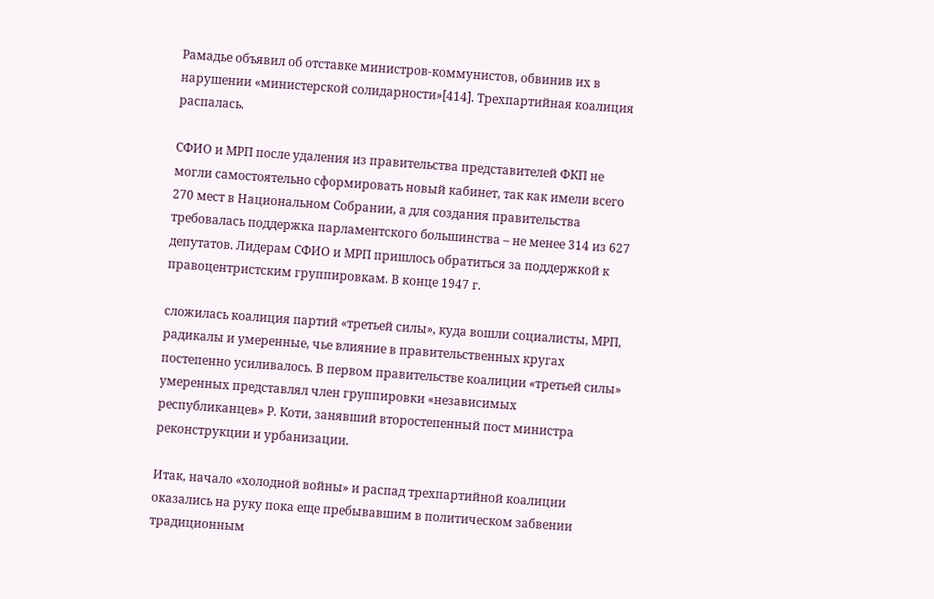Рамадье объявил об отставке министров-коммунистов, обвинив их в нарушении «министерской солидарности»[414]. Трехпартийная коалиция распалась.

СФИО и МРП после удаления из правительства представителей ФКП не могли самостоятельно сформировать новый кабинет, так как имели всего 270 мест в Национальном Собрании, а для создания правительства требовалась поддержка парламентского большинства – не менее 314 из 627 депутатов. Лидерам СФИО и МРП пришлось обратиться за поддержкой к правоцентристским группировкам. В конце 1947 г.

сложилась коалиция партий «третьей силы», куда вошли социалисты, МРП, радикалы и умеренные, чье влияние в правительственных кругах постепенно усиливалось. В первом правительстве коалиции «третьей силы» умеренных представлял член группировки «независимых республиканцев» Р. Коти, занявший второстепенный пост министра реконструкции и урбанизации.

Итак, начало «холодной войны» и распад трехпартийной коалиции оказались на руку пока еще пребывавшим в политическом забвении традиционным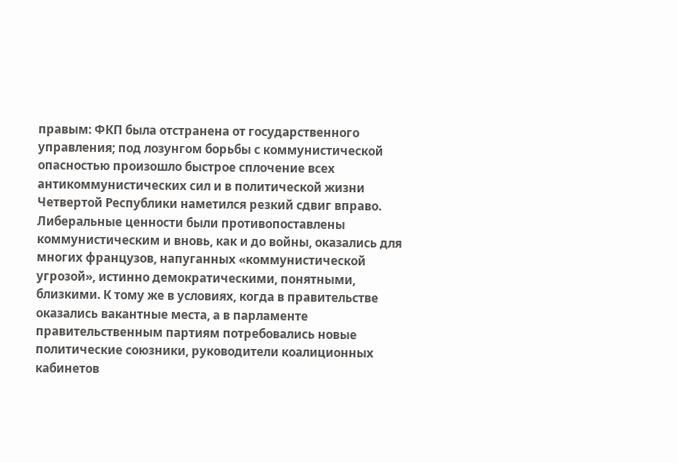правым: ФКП была отстранена от государственного управления; под лозунгом борьбы с коммунистической опасностью произошло быстрое сплочение всех антикоммунистических сил и в политической жизни Четвертой Республики наметился резкий сдвиг вправо. Либеральные ценности были противопоставлены коммунистическим и вновь, как и до войны, оказались для многих французов, напуганных «коммунистической угрозой», истинно демократическими, понятными, близкими. К тому же в условиях, когда в правительстве оказались вакантные места, а в парламенте правительственным партиям потребовались новые политические союзники, руководители коалиционных кабинетов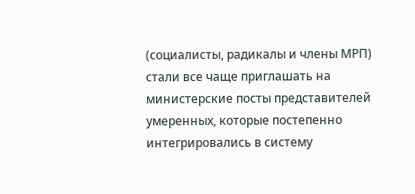(социалисты, радикалы и члены МРП) стали все чаще приглашать на министерские посты представителей умеренных, которые постепенно интегрировались в систему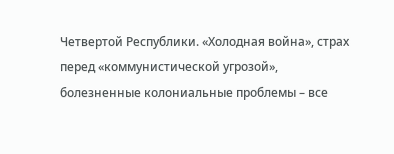Четвертой Республики. «Холодная война», страх перед «коммунистической угрозой», болезненные колониальные проблемы – все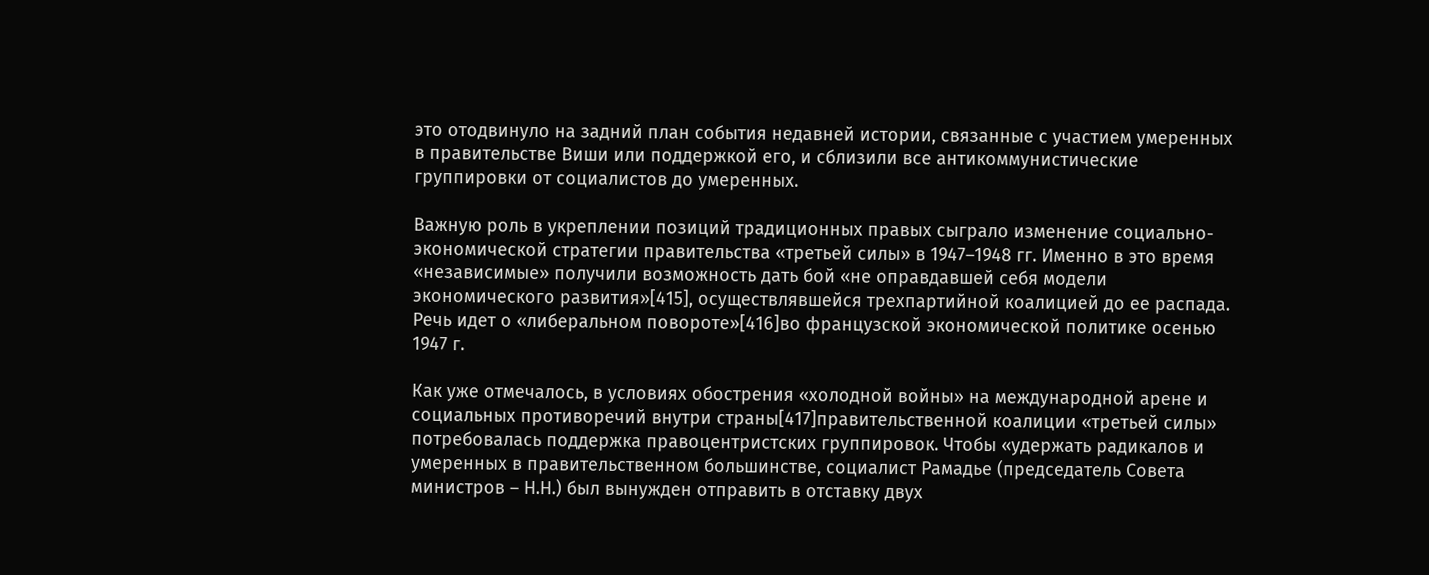это отодвинуло на задний план события недавней истории, связанные с участием умеренных в правительстве Виши или поддержкой его, и сблизили все антикоммунистические группировки от социалистов до умеренных.

Важную роль в укреплении позиций традиционных правых сыграло изменение социально-экономической стратегии правительства «третьей силы» в 1947–1948 гг. Именно в это время «независимые» получили возможность дать бой «не оправдавшей себя модели экономического развития»[415], осуществлявшейся трехпартийной коалицией до ее распада. Речь идет о «либеральном повороте»[416]во французской экономической политике осенью 1947 г.

Как уже отмечалось, в условиях обострения «холодной войны» на международной арене и социальных противоречий внутри страны[417]правительственной коалиции «третьей силы» потребовалась поддержка правоцентристских группировок. Чтобы «удержать радикалов и умеренных в правительственном большинстве, социалист Рамадье (председатель Совета министров – Н.Н.) был вынужден отправить в отставку двух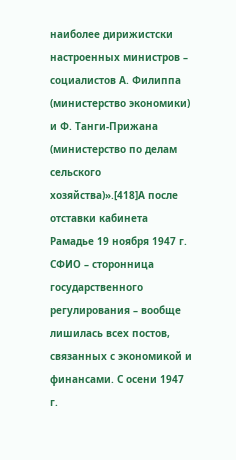наиболее дирижистски настроенных министров – социалистов А. Филиппа (министерство экономики) и Ф. Танги-Прижана (министерство по делам сельского хозяйства)».[418]А после отставки кабинета Рамадье 19 ноября 1947 г. СФИО – сторонница государственного регулирования – вообще лишилась всех постов, связанных с экономикой и финансами. С осени 1947 г.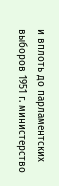и вплоть до парламентских выборов 1951 г. министерство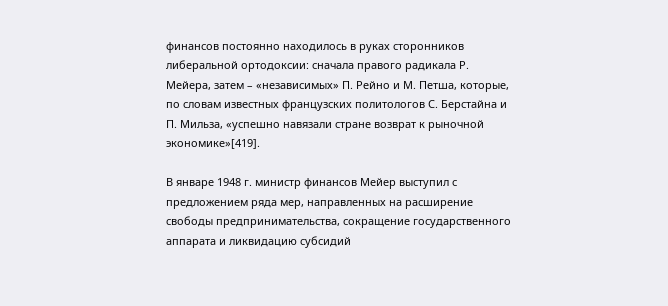финансов постоянно находилось в руках сторонников либеральной ортодоксии: сначала правого радикала Р. Мейера, затем – «независимых» П. Рейно и М. Петша, которые, по словам известных французских политологов С. Берстайна и П. Мильза, «успешно навязали стране возврат к рыночной экономике»[419].

В январе 1948 г. министр финансов Мейер выступил с предложением ряда мер, направленных на расширение свободы предпринимательства, сокращение государственного аппарата и ликвидацию субсидий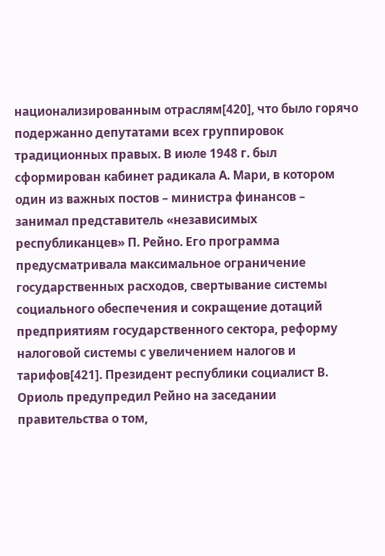национализированным отраслям[420], что было горячо подержанно депутатами всех группировок традиционных правых. В июле 1948 г. был сформирован кабинет радикала А. Мари, в котором один из важных постов – министра финансов – занимал представитель «независимых республиканцев» П. Рейно. Его программа предусматривала максимальное ограничение государственных расходов, свертывание системы социального обеспечения и сокращение дотаций предприятиям государственного сектора, реформу налоговой системы с увеличением налогов и тарифов[421]. Президент республики социалист В. Ориоль предупредил Рейно на заседании правительства о том,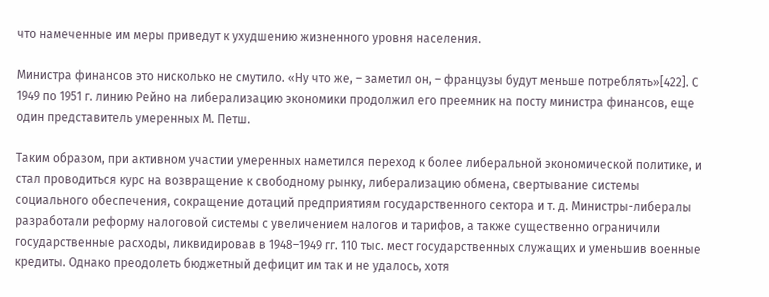что намеченные им меры приведут к ухудшению жизненного уровня населения.

Министра финансов это нисколько не смутило. «Ну что же, – заметил он, – французы будут меньше потреблять»[422]. С 1949 по 1951 г. линию Рейно на либерализацию экономики продолжил его преемник на посту министра финансов, еще один представитель умеренных М. Петш.

Таким образом, при активном участии умеренных наметился переход к более либеральной экономической политике, и стал проводиться курс на возвращение к свободному рынку, либерализацию обмена, свертывание системы социального обеспечения, сокращение дотаций предприятиям государственного сектора и т. д. Министры-либералы разработали реформу налоговой системы с увеличением налогов и тарифов, а также существенно ограничили государственные расходы, ликвидировав в 1948–1949 гг. 110 тыс. мест государственных служащих и уменьшив военные кредиты. Однако преодолеть бюджетный дефицит им так и не удалось, хотя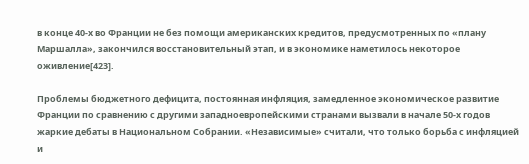в конце 40-х во Франции не без помощи американских кредитов, предусмотренных по «плану Маршалла», закончился восстановительный этап, и в экономике наметилось некоторое оживление[423].

Проблемы бюджетного дефицита, постоянная инфляция, замедленное экономическое развитие Франции по сравнению с другими западноевропейскими странами вызвали в начале 50-х годов жаркие дебаты в Национальном Собрании. «Независимые» считали, что только борьба с инфляцией и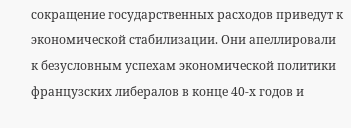сокращение государственных расходов приведут к экономической стабилизации. Они апеллировали к безусловным успехам экономической политики французских либералов в конце 40-х годов и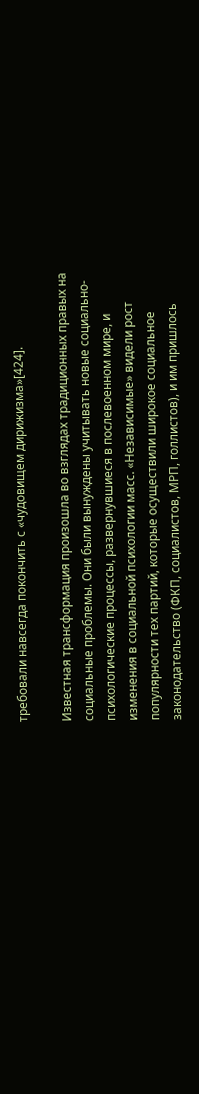требовали навсегда покончить с «чудовищем дирижизма»[424].

Известная трансформация произошла во взглядах традиционных правых на социальные проблемы. Они были вынуждены учитывать новые социально-психологические процессы, развернувшиеся в послевоенном мире, и изменения в социальной психологии масс. «Независимые» видели рост популярности тех партий, которые осуществили широкое социальное законодательство (ФКП, социалистов, МРП, голлистов), и им пришлось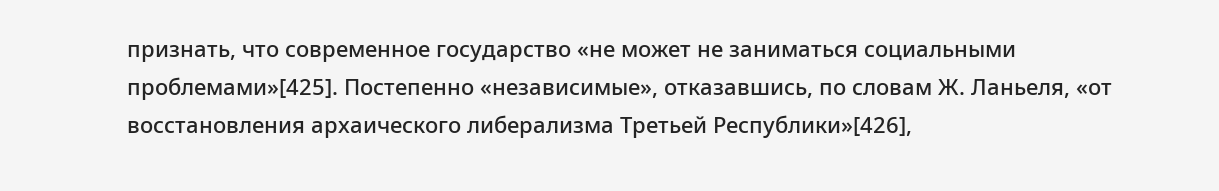признать, что современное государство «не может не заниматься социальными проблемами»[425]. Постепенно «независимые», отказавшись, по словам Ж. Ланьеля, «от восстановления архаического либерализма Третьей Республики»[426],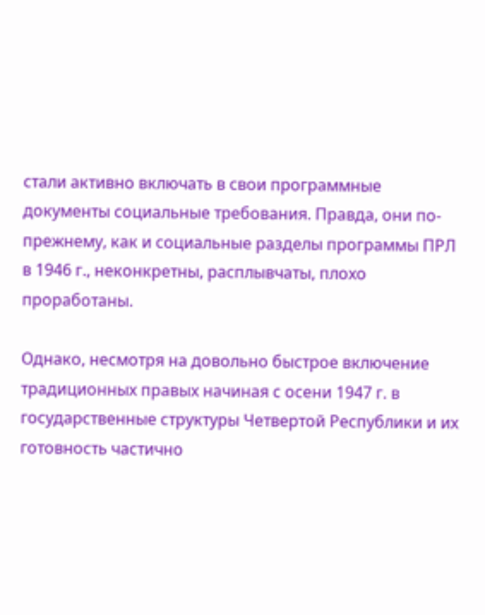стали активно включать в свои программные документы социальные требования. Правда, они по-прежнему, как и социальные разделы программы ПРЛ в 1946 г., неконкретны, расплывчаты, плохо проработаны.

Однако, несмотря на довольно быстрое включение традиционных правых начиная с осени 1947 г. в государственные структуры Четвертой Республики и их готовность частично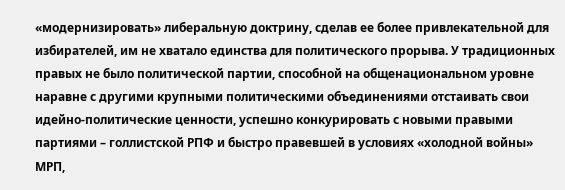«модернизировать» либеральную доктрину, сделав ее более привлекательной для избирателей, им не хватало единства для политического прорыва. У традиционных правых не было политической партии, способной на общенациональном уровне наравне с другими крупными политическими объединениями отстаивать свои идейно-политические ценности, успешно конкурировать с новыми правыми партиями – голлистской РПФ и быстро правевшей в условиях «холодной войны» МРП,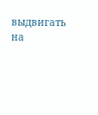выдвигать на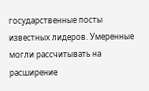государственные посты известных лидеров. Умеренные могли рассчитывать на расширение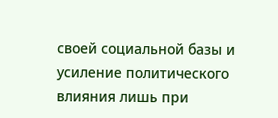своей социальной базы и усиление политического влияния лишь при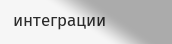интеграции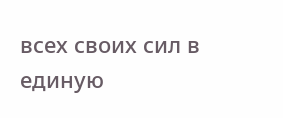всех своих сил в единую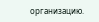организацию.